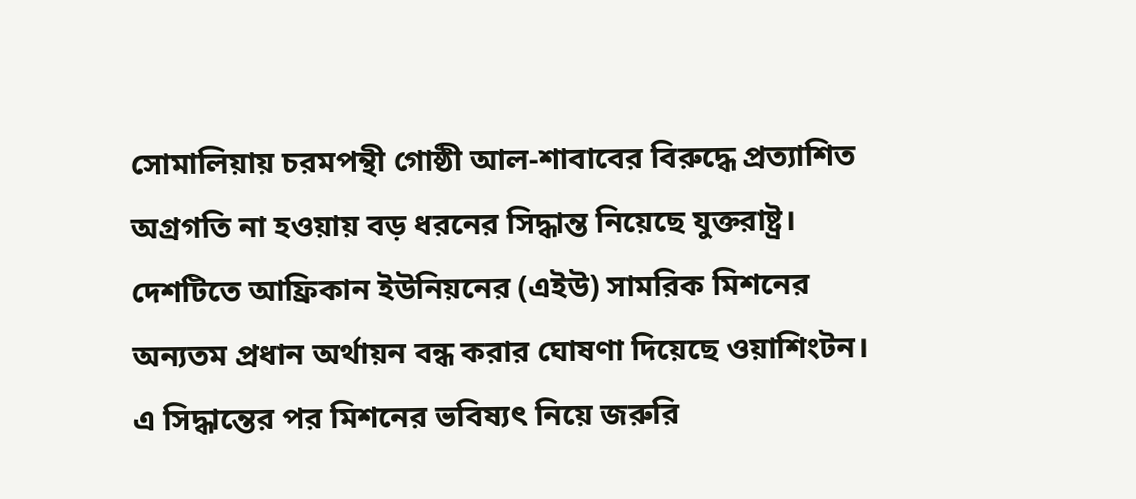সোমালিয়ায় চরমপন্থী গোষ্ঠী আল-শাবাবের বিরুদ্ধে প্রত্যাশিত অগ্রগতি না হওয়ায় বড় ধরনের সিদ্ধান্ত নিয়েছে যুক্তরাষ্ট্র। দেশটিতে আফ্রিকান ইউনিয়নের (এইউ) সামরিক মিশনের অন্যতম প্রধান অর্থায়ন বন্ধ করার ঘোষণা দিয়েছে ওয়াশিংটন।
এ সিদ্ধান্তের পর মিশনের ভবিষ্যৎ নিয়ে জরুরি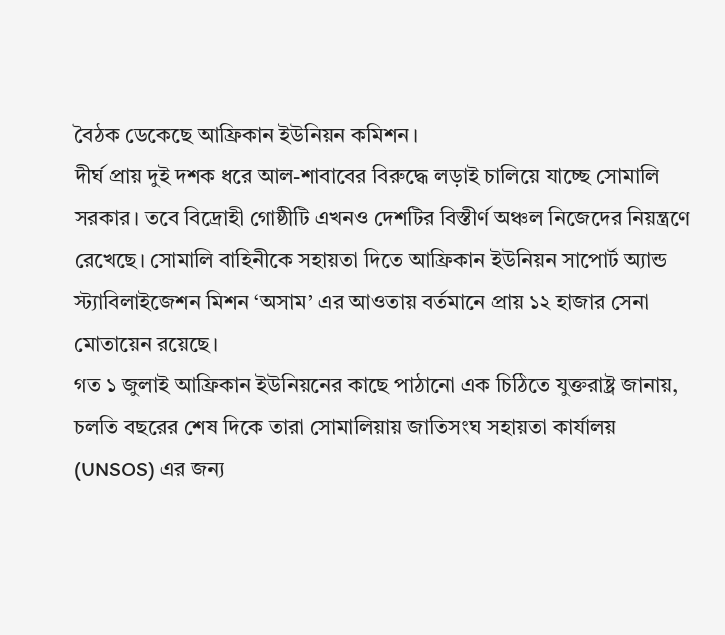বৈঠক ডেকেছে আফ্রিকান ইউনিয়ন কমিশন।
দীর্ঘ প্রায় দুই দশক ধরে আল-শাবাবের বিরুদ্ধে লড়াই চালিয়ে যাচ্ছে সোমালি সরকার। তবে বিদ্রোহী গোষ্ঠীটি এখনও দেশটির বিস্তীর্ণ অঞ্চল নিজেদের নিয়ন্ত্রণে রেখেছে। সোমালি বাহিনীকে সহায়তা দিতে আফ্রিকান ইউনিয়ন সাপোর্ট অ্যান্ড স্ট্যাবিলাইজেশন মিশন ‘অসাম’ এর আওতায় বর্তমানে প্রায় ১২ হাজার সেনা মোতায়েন রয়েছে।
গত ১ জুলাই আফ্রিকান ইউনিয়নের কাছে পাঠানো এক চিঠিতে যুক্তরাষ্ট্র জানায়, চলতি বছরের শেষ দিকে তারা সোমালিয়ায় জাতিসংঘ সহায়তা কার্যালয় (UNSOS) এর জন্য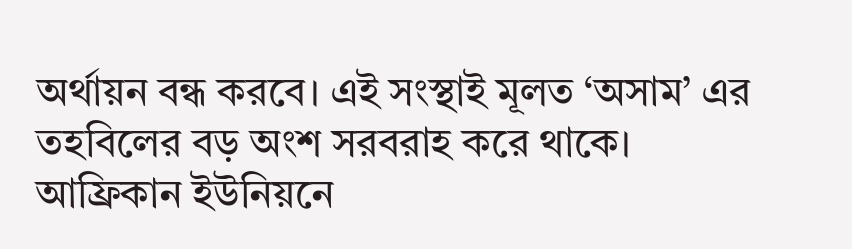অর্থায়ন বন্ধ করবে। এই সংস্থাই মূলত ‘অসাম’ এর তহবিলের বড় অংশ সরবরাহ করে থাকে।
আফ্রিকান ইউনিয়নে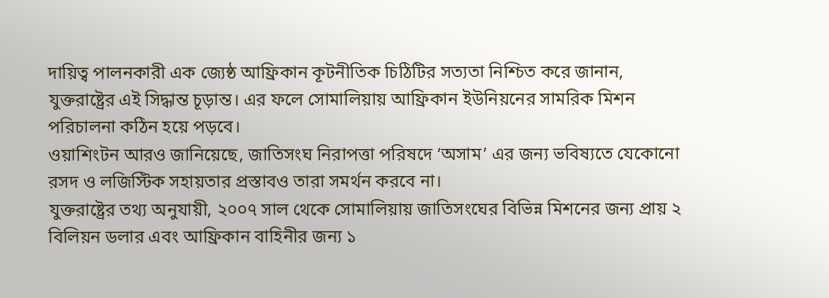দায়িত্ব পালনকারী এক জ্যেষ্ঠ আফ্রিকান কূটনীতিক চিঠিটির সত্যতা নিশ্চিত করে জানান, যুক্তরাষ্ট্রের এই সিদ্ধান্ত চূড়ান্ত। এর ফলে সোমালিয়ায় আফ্রিকান ইউনিয়নের সামরিক মিশন পরিচালনা কঠিন হয়ে পড়বে।
ওয়াশিংটন আরও জানিয়েছে, জাতিসংঘ নিরাপত্তা পরিষদে ‘অসাম’ এর জন্য ভবিষ্যতে যেকোনো রসদ ও লজিস্টিক সহায়তার প্রস্তাবও তারা সমর্থন করবে না।
যুক্তরাষ্ট্রের তথ্য অনুযায়ী, ২০০৭ সাল থেকে সোমালিয়ায় জাতিসংঘের বিভিন্ন মিশনের জন্য প্রায় ২ বিলিয়ন ডলার এবং আফ্রিকান বাহিনীর জন্য ১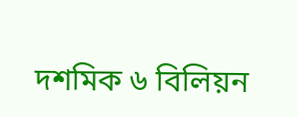দশমিক ৬ বিলিয়ন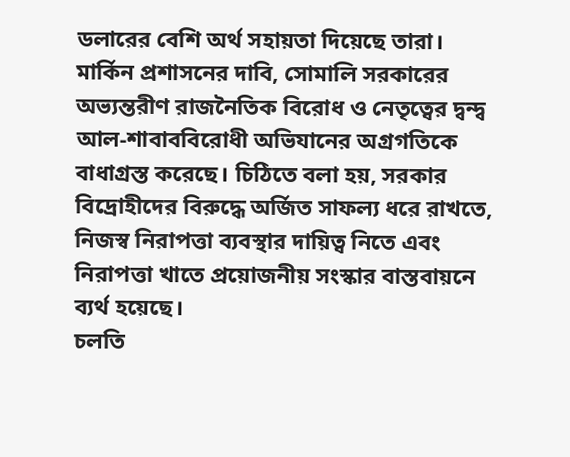ডলারের বেশি অর্থ সহায়তা দিয়েছে তারা।
মার্কিন প্রশাসনের দাবি, সোমালি সরকারের অভ্যন্তরীণ রাজনৈতিক বিরোধ ও নেতৃত্বের দ্বন্দ্ব আল-শাবাববিরোধী অভিযানের অগ্রগতিকে বাধাগ্রস্ত করেছে। চিঠিতে বলা হয়, সরকার বিদ্রোহীদের বিরুদ্ধে অর্জিত সাফল্য ধরে রাখতে, নিজস্ব নিরাপত্তা ব্যবস্থার দায়িত্ব নিতে এবং নিরাপত্তা খাতে প্রয়োজনীয় সংস্কার বাস্তবায়নে ব্যর্থ হয়েছে।
চলতি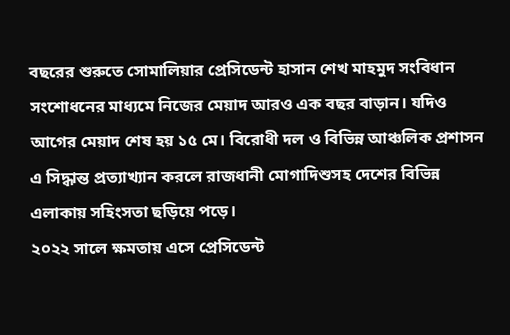বছরের শুরুতে সোমালিয়ার প্রেসিডেন্ট হাসান শেখ মাহমুদ সংবিধান সংশোধনের মাধ্যমে নিজের মেয়াদ আরও এক বছর বাড়ান। যদিও আগের মেয়াদ শেষ হয় ১৫ মে। বিরোধী দল ও বিভিন্ন আঞ্চলিক প্রশাসন এ সিদ্ধান্ত প্রত্যাখ্যান করলে রাজধানী মোগাদিশুসহ দেশের বিভিন্ন এলাকায় সহিংসতা ছড়িয়ে পড়ে।
২০২২ সালে ক্ষমতায় এসে প্রেসিডেন্ট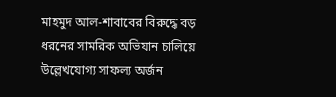মাহমুদ আল-শাবাবের বিরুদ্ধে বড় ধরনের সামরিক অভিযান চালিয়ে উল্লেখযোগ্য সাফল্য অর্জন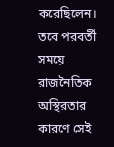করেছিলেন। তবে পরবর্তী সময়ে রাজনৈতিক অস্থিরতার কারণে সেই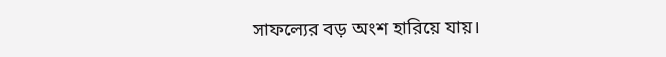সাফল্যের বড় অংশ হারিয়ে যায়।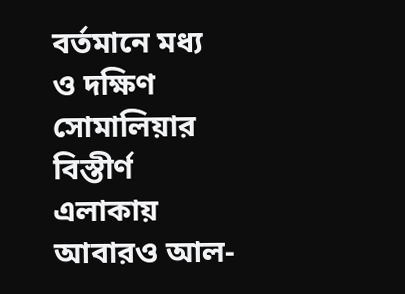বর্তমানে মধ্য ও দক্ষিণ সোমালিয়ার বিস্তীর্ণ এলাকায় আবারও আল-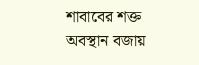শাবাবের শক্ত অবস্থান বজায়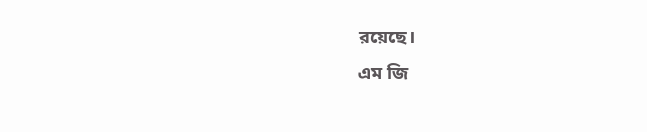রয়েছে।
এম জি